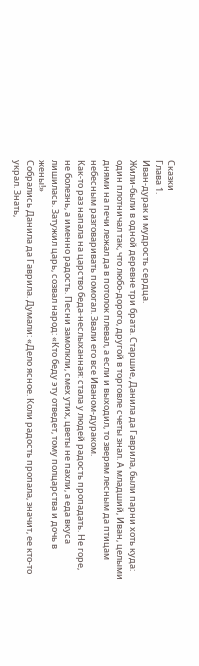Сказки
Глава 1.
Иван-дурак и мудрость сердца.
Жили-были в одной деревне три брата. Старшие, Данила да Гаврила, были парни хоть куда: один плотничал так, что любо-дорого, другой в торговле счеты знал. А младший, Иван, целыми днями на печи лежал да в потолок плевал, а если и выходил, то зверям лесным да птицам небесным разговаривать помогал. Звали его все Иваном-дураком.
Как-то раз напала на царство беда-неслыханная: стала у людей радость пропадать. Не горе, не болезнь, а именно радость. Песни замолкли, смех утих, цветы не пахли, а еда вкуса лишилась. Затужил царь, созвал народ: «Кто беду эту отведет, тому полцарства и дочь в жены!»
Собрались Данила да Гаврила. Думали: «Дело ясное. Коли радость пропала, значит, ее кто-то украл. Знать,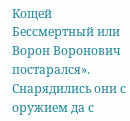Кощей Бессмертный или Ворон Воронович постарался». Снарядились они с оружием да с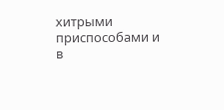хитрыми приспособами и в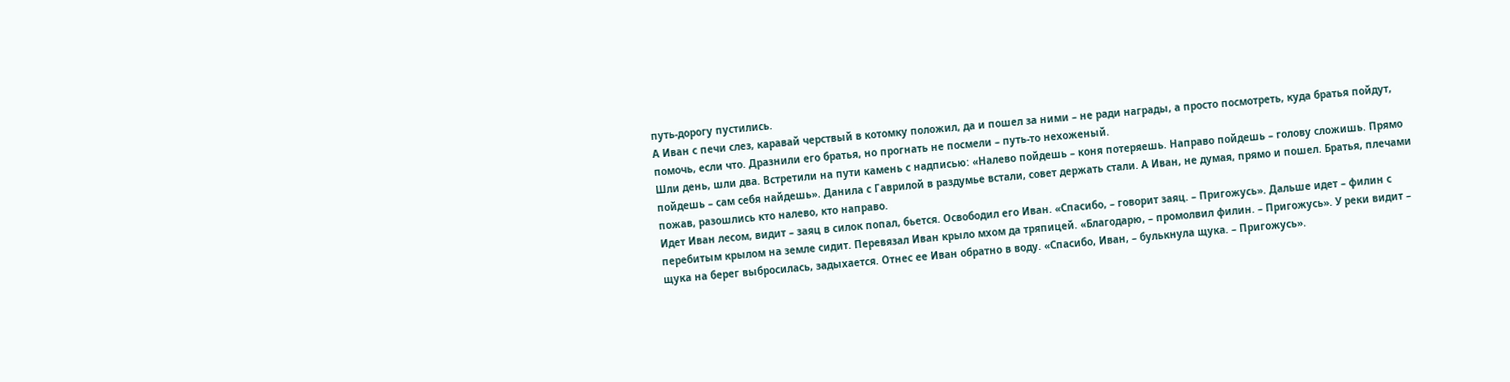путь-дорогу пустились.
А Иван с печи слез, каравай черствый в котомку положил, да и пошел за ними – не ради награды, а просто посмотреть, куда братья пойдут, помочь, если что. Дразнили его братья, но прогнать не посмели – путь-то нехоженый.
Шли день, шли два. Встретили на пути камень с надписью: «Налево пойдешь – коня потеряешь. Направо пойдешь – голову сложишь. Прямо пойдешь – сам себя найдешь». Данила с Гаврилой в раздумье встали, совет держать стали. А Иван, не думая, прямо и пошел. Братья, плечами пожав, разошлись кто налево, кто направо.
Идет Иван лесом, видит – заяц в силок попал, бьется. Освободил его Иван. «Спасибо, – говорит заяц. – Пригожусь». Дальше идет – филин с перебитым крылом на земле сидит. Перевязал Иван крыло мхом да тряпицей. «Благодарю, – промолвил филин. – Пригожусь». У реки видит – щука на берег выбросилась, задыхается. Отнес ее Иван обратно в воду. «Спасибо, Иван, – булькнула щука. – Пригожусь».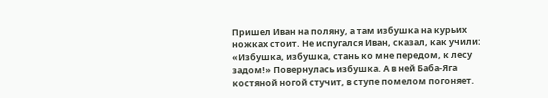Пришел Иван на поляну, а там избушка на курьих ножках стоит. Не испугался Иван, сказал, как учили: «Избушка, избушка, стань ко мне передом, к лесу задом!» Повернулась избушка. А в ней Баба-Яга костяной ногой стучит, в ступе помелом погоняет.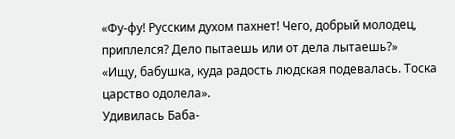«Фу-фу! Русским духом пахнет! Чего, добрый молодец, приплелся? Дело пытаешь или от дела лытаешь?»
«Ищу, бабушка, куда радость людская подевалась. Тоска царство одолела».
Удивилась Баба-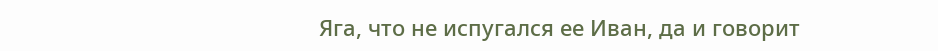Яга, что не испугался ее Иван, да и говорит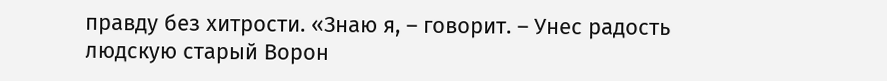правду без хитрости. «Знаю я, – говорит. – Унес радость людскую старый Ворон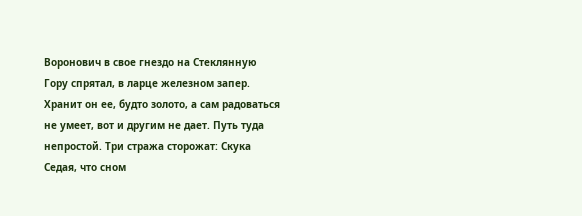Воронович в свое гнездо на Стеклянную Гору спрятал, в ларце железном запер. Хранит он ее, будто золото, а сам радоваться не умеет, вот и другим не дает. Путь туда непростой. Три стража сторожат: Скука Седая, что сном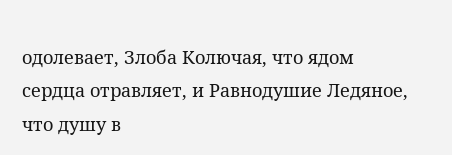одолевает, Злоба Колючая, что ядом сердца отравляет, и Равнодушие Ледяное, что душу в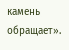камень обращает».